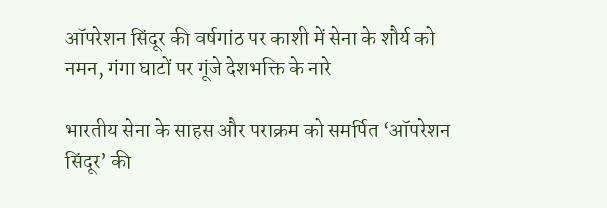ऑपरेशन सिंदूर की वर्षगांठ पर काशी में सेना के शौर्य को नमन, गंगा घाटों पर गूंजे देशभक्ति के नारे

भारतीय सेना के साहस और पराक्रम को समर्पित ‘ऑपरेशन सिंदूर’ की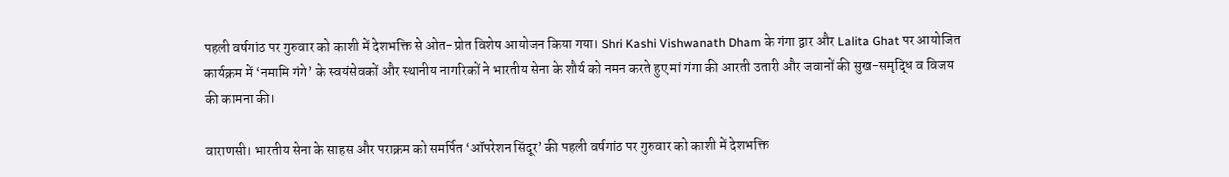पहली वर्षगांठ पर गुरुवार को काशी में देशभक्ति से ओत-प्रोत विशेष आयोजन किया गया। Shri Kashi Vishwanath Dham के गंगा द्वार और Lalita Ghat पर आयोजित कार्यक्रम में ‘नमामि गंगे’ के स्वयंसेवकों और स्थानीय नागरिकों ने भारतीय सेना के शौर्य को नमन करते हुए मां गंगा की आरती उतारी और जवानों की सुख-समृद्धि व विजय की कामना की।

वाराणसी। भारतीय सेना के साहस और पराक्रम को समर्पित ‘ऑपरेशन सिंदूर’ की पहली वर्षगांठ पर गुरुवार को काशी में देशभक्ति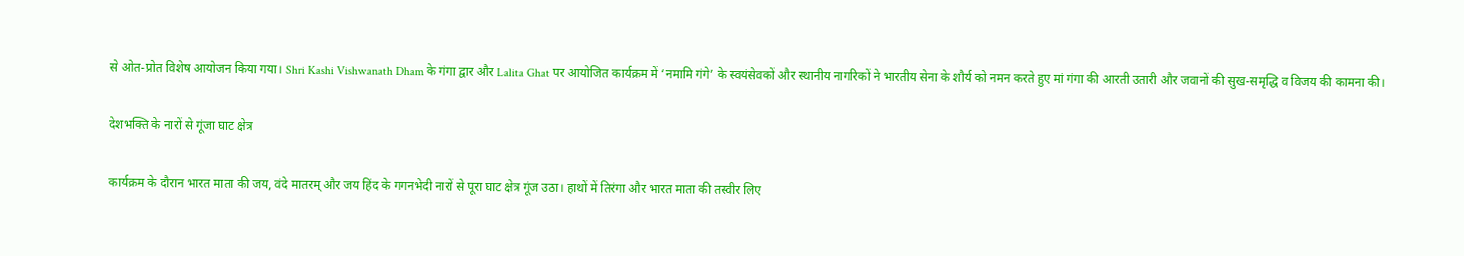से ओत-प्रोत विशेष आयोजन किया गया। Shri Kashi Vishwanath Dham के गंगा द्वार और Lalita Ghat पर आयोजित कार्यक्रम में ‘नमामि गंगे’ के स्वयंसेवकों और स्थानीय नागरिकों ने भारतीय सेना के शौर्य को नमन करते हुए मां गंगा की आरती उतारी और जवानों की सुख-समृद्धि व विजय की कामना की।

देशभक्ति के नारों से गूंजा घाट क्षेत्र

कार्यक्रम के दौरान भारत माता की जय, वंदे मातरम् और जय हिंद के गगनभेदी नारों से पूरा घाट क्षेत्र गूंज उठा। हाथों में तिरंगा और भारत माता की तस्वीर लिए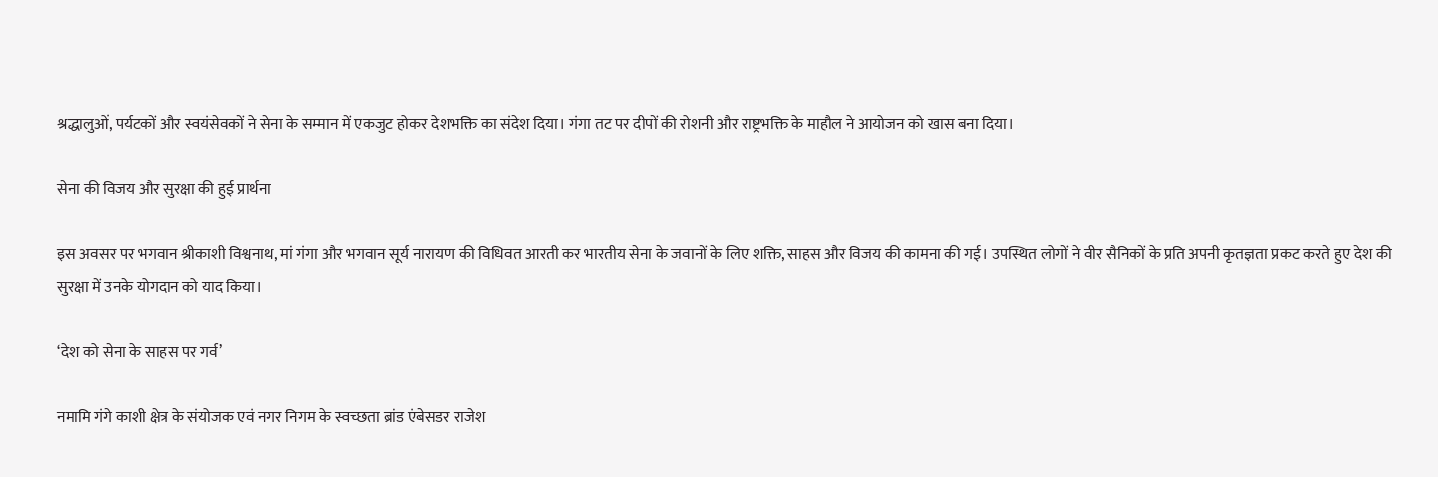श्रद्धालुओं, पर्यटकों और स्वयंसेवकों ने सेना के सम्मान में एकजुट होकर देशभक्ति का संदेश दिया। गंगा तट पर दीपों की रोशनी और राष्ट्रभक्ति के माहौल ने आयोजन को खास बना दिया।

सेना की विजय और सुरक्षा की हुई प्रार्थना

इस अवसर पर भगवान श्रीकाशी विश्वनाथ, मां गंगा और भगवान सूर्य नारायण की विधिवत आरती कर भारतीय सेना के जवानों के लिए शक्ति, साहस और विजय की कामना की गई। उपस्थित लोगों ने वीर सैनिकों के प्रति अपनी कृतज्ञता प्रकट करते हुए देश की सुरक्षा में उनके योगदान को याद किया।

‘देश को सेना के साहस पर गर्व’

नमामि गंगे काशी क्षेत्र के संयोजक एवं नगर निगम के स्वच्छता ब्रांड एंबेसडर राजेश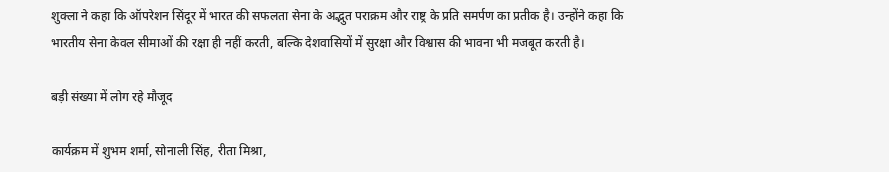शुक्ला ने कहा कि ऑपरेशन सिंदूर में भारत की सफलता सेना के अद्भुत पराक्रम और राष्ट्र के प्रति समर्पण का प्रतीक है। उन्होंने कहा कि भारतीय सेना केवल सीमाओं की रक्षा ही नहीं करती, बल्कि देशवासियों में सुरक्षा और विश्वास की भावना भी मजबूत करती है।

बड़ी संख्या में लोग रहे मौजूद

कार्यक्रम में शुभम शर्मा, सोनाली सिंह, रीता मिश्रा,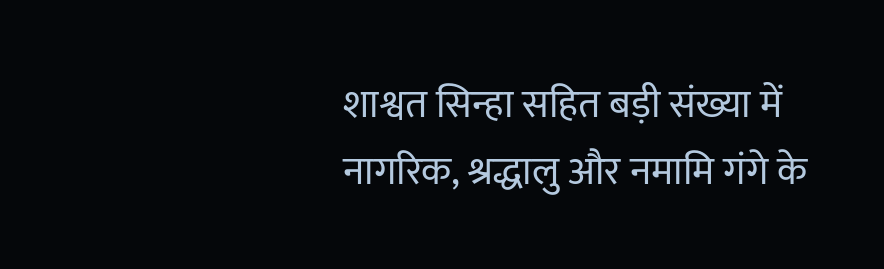शाश्वत सिन्हा सहित बड़ी संख्या में नागरिक, श्रद्धालु और नमामि गंगे के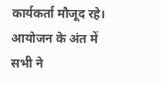कार्यकर्ता मौजूद रहे। आयोजन के अंत में सभी ने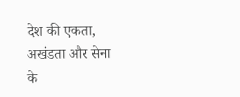देश की एकता, अखंडता और सेना के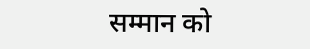सम्मान को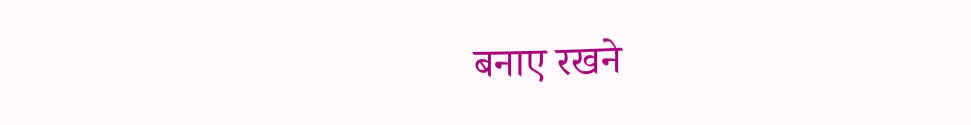बनाए रखने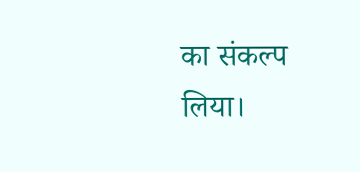का संकल्प लिया।